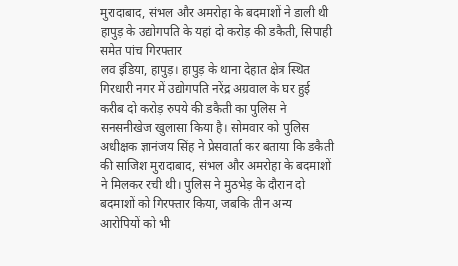मुरादाबाद, संभल और अमरोहा के बदमाशों ने डाली थी हापुड़ के उद्योगपति के यहां दो करोड़ की डकैती, सिपाही समेत पांच गिरफ्तार
लव इंडिया, हापुड़। हापुड़ के थाना देहात क्षेत्र स्थित गिरधारी नगर में उद्योगपति नरेंद्र अग्रवाल के घर हुई करीब दो करोड़ रुपये की डकैती का पुलिस ने सनसनीखेज खुलासा किया है। सोमवार को पुलिस अधीक्षक ज्ञानंजय सिंह ने प्रेसवार्ता कर बताया कि डकैती की साजिश मुरादाबाद, संभल और अमरोहा के बदमाशों ने मिलकर रची थी। पुलिस ने मुठभेड़ के दौरान दो बदमाशों को गिरफ्तार किया, जबकि तीन अन्य आरोपियों को भी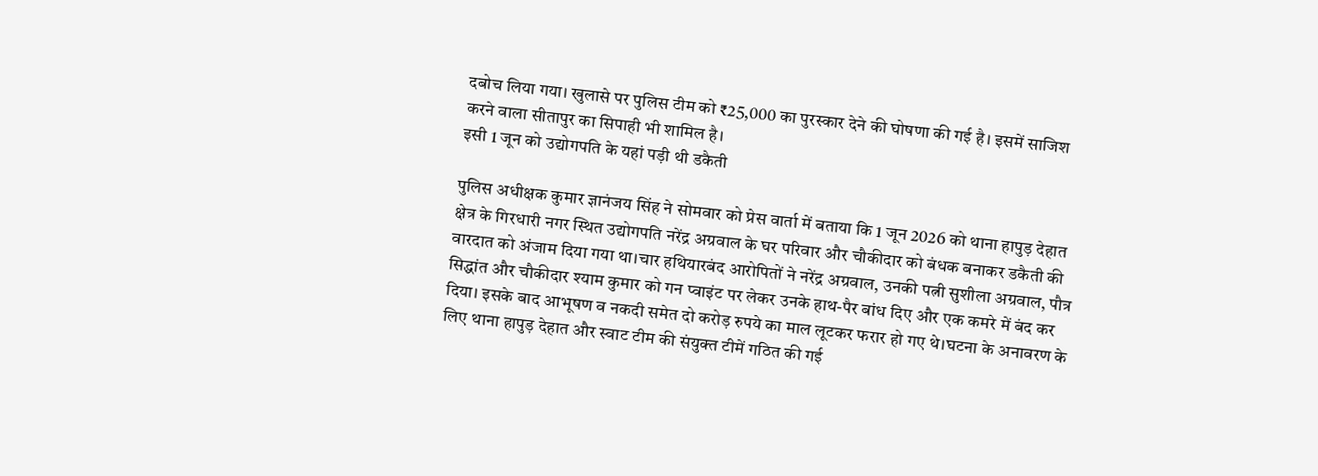दबोच लिया गया। खुलासे पर पुलिस टीम को ₹25,000 का पुरस्कार देने की घोषणा की गई है। इसमें साजिश करने वाला सीतापुर का सिपाही भी शामिल है।
इसी 1 जून को उद्योगपति के यहां पड़ी थी डकैती

पुलिस अधीक्षक कुमार ज्ञानंजय सिंह ने सोमवार को प्रेस वार्ता में बताया कि 1 जून 2026 को थाना हापुड़ देहात क्षेत्र के गिरधारी नगर स्थित उद्योगपति नरेंद्र अग्रवाल के घर परिवार और चौकीदार को बंधक बनाकर डकैती की वारदात को अंजाम दिया गया था।चार हथियारबंद आरोपितों ने नरेंद्र अग्रवाल, उनकी पत्नी सुशीला अग्रवाल, पौत्र सिद्धांत और चौकीदार श्याम कुमार को गन प्वाइंट पर लेकर उनके हाथ-पैर बांध दिए और एक कमरे में बंद कर दिया। इसके बाद आभूषण व नकदी समेत दो करोड़ रुपये का माल लूटकर फरार हो गए थे।घटना के अनावरण के लिए थाना हापुड़ देहात और स्वाट टीम की संयुक्त टीमें गठित की गई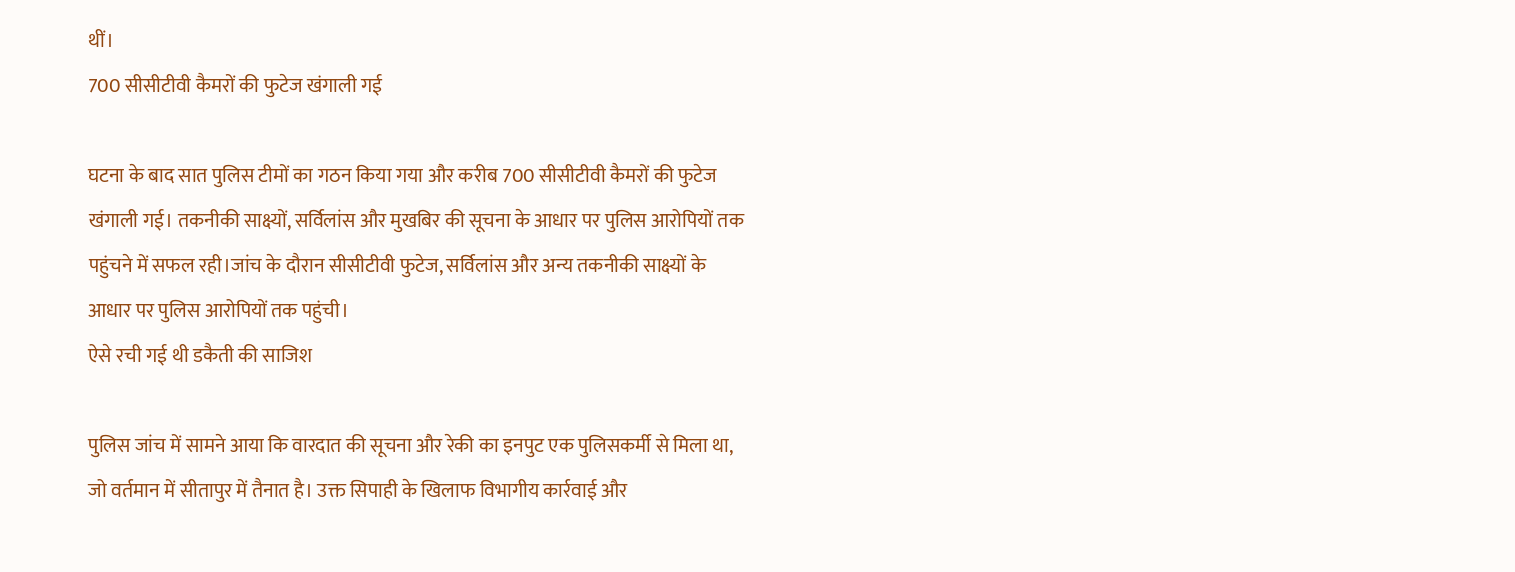थीं।
700 सीसीटीवी कैमरों की फुटेज खंगाली गई

घटना के बाद सात पुलिस टीमों का गठन किया गया और करीब 700 सीसीटीवी कैमरों की फुटेज खंगाली गई। तकनीकी साक्ष्यों, सर्विलांस और मुखबिर की सूचना के आधार पर पुलिस आरोपियों तक पहुंचने में सफल रही।जांच के दौरान सीसीटीवी फुटेज, सर्विलांस और अन्य तकनीकी साक्ष्यों के आधार पर पुलिस आरोपियों तक पहुंची।
ऐसे रची गई थी डकैती की साजिश

पुलिस जांच में सामने आया कि वारदात की सूचना और रेकी का इनपुट एक पुलिसकर्मी से मिला था, जो वर्तमान में सीतापुर में तैनात है। उक्त सिपाही के खिलाफ विभागीय कार्रवाई और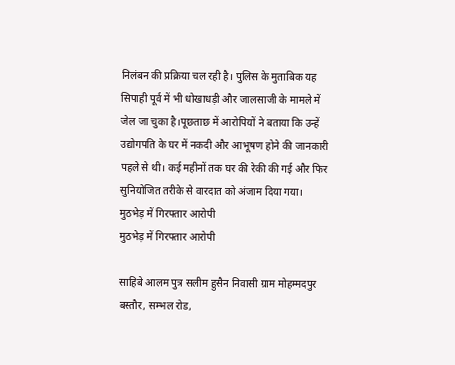निलंबन की प्रक्रिया चल रही है। पुलिस के मुताबिक यह सिपाही पूर्व में भी धोखाधड़ी और जालसाजी के मामले में जेल जा चुका है।पूछताछ में आरोपियों ने बताया कि उन्हें उद्योगपति के घर में नकदी और आभूषण होने की जानकारी पहले से थी। कई महीनों तक घर की रेकी की गई और फिर सुनियोजित तरीके से वारदात को अंजाम दिया गया।
मुठभेड़ में गिरफ्तार आरोपी
मुठभेड़ में गिरफ्तार आरोपी

साहिबे आलम पुत्र सलीम हुसैन निवासी ग्राम मोहम्मदपुर बस्तौर, सम्भल रोड,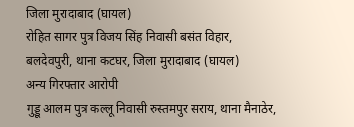जिला मुरादाबाद (घायल)
रोहित सागर पुत्र विजय सिंह निवासी बसंत विहार, बलदेवपुरी, थाना कटघर, जिला मुरादाबाद (घायल)
अन्य गिरफ्तार आरोपी
गुड्डू आलम पुत्र कल्लू निवासी रुस्तमपुर सराय, थाना मैनाठेर,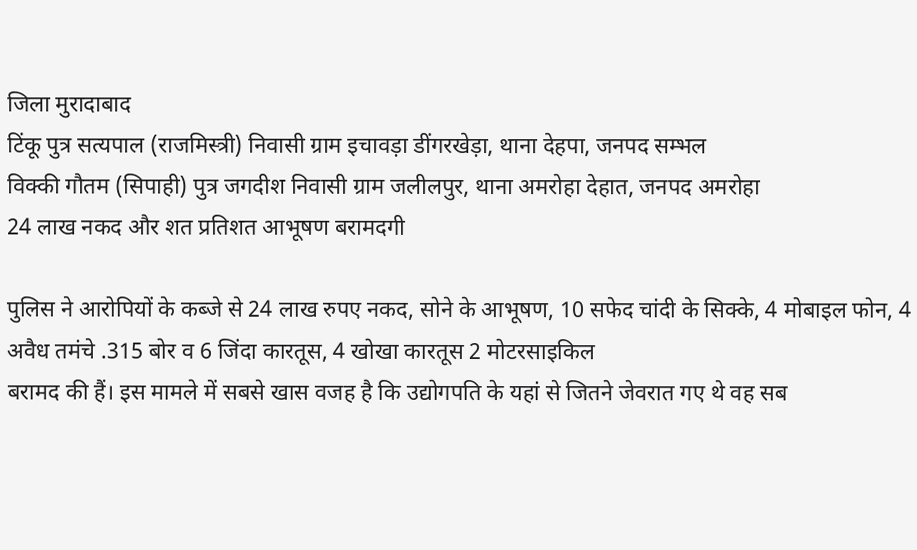जिला मुरादाबाद
टिंकू पुत्र सत्यपाल (राजमिस्त्री) निवासी ग्राम इचावड़ा डींगरखेड़ा, थाना देहपा, जनपद सम्भल
विक्की गौतम (सिपाही) पुत्र जगदीश निवासी ग्राम जलीलपुर, थाना अमरोहा देहात, जनपद अमरोहा
24 लाख नकद और शत प्रतिशत आभूषण बरामदगी

पुलिस ने आरोपियों के कब्जे से 24 लाख रुपए नकद, सोने के आभूषण, 10 सफेद चांदी के सिक्के, 4 मोबाइल फोन, 4 अवैध तमंचे .315 बोर व 6 जिंदा कारतूस, 4 खोखा कारतूस 2 मोटरसाइकिल
बरामद की हैं। इस मामले में सबसे खास वजह है कि उद्योगपति के यहां से जितने जेवरात गए थे वह सब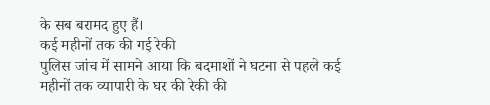के सब बरामद हुए हैं।
कई महीनों तक की गई रेकी
पुलिस जांच में सामने आया कि बदमाशों ने घटना से पहले कई महीनों तक व्यापारी के घर की रेकी की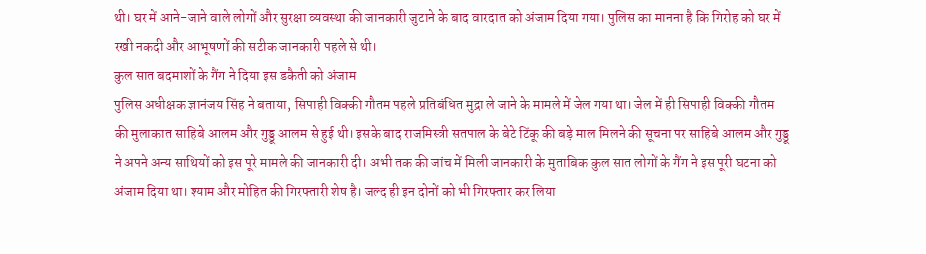थी। घर में आने-जाने वाले लोगों और सुरक्षा व्यवस्था की जानकारी जुटाने के बाद वारदात को अंजाम दिया गया। पुलिस का मानना है कि गिरोह को घर में रखी नकदी और आभूषणों की सटीक जानकारी पहले से थी।
कुल सात बदमाशों के गैंग ने दिया इस डकैती को अंजाम
पुलिस अधीक्षक ज्ञानंजय सिंह ने बताया, सिपाही विक्की गौतम पहले प्रतिबंधित मुद्रा ले जाने के मामले में जेल गया था। जेल में ही सिपाही विक्की गौतम की मुलाकात साहिबे आलम और गुड्डू आलम से हुई थी। इसके बाद राजमिस्त्री सतपाल के बेटे टिंकू की बड़े माल मिलने की सूचना पर साहिबे आलम और गुड्डू ने अपने अन्य साथियों को इस पूरे मामले की जानकारी दी। अभी तक की जांच में मिली जानकारी के मुताबिक कुल सात लोगों के गैंग ने इस पूरी घटना को अंजाम दिया था। श्याम और मोहित की गिरफ्तारी शेष है। जल्द ही इन दोनों को भी गिरफ्तार कर लिया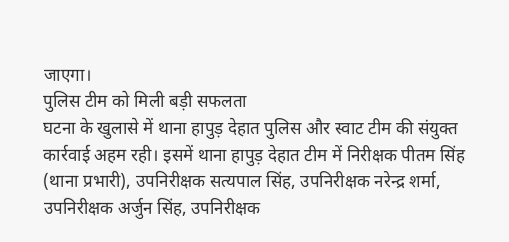जाएगा।
पुलिस टीम को मिली बड़ी सफलता
घटना के खुलासे में थाना हापुड़ देहात पुलिस और स्वाट टीम की संयुक्त कार्रवाई अहम रही। इसमें थाना हापुड़ देहात टीम में निरीक्षक पीतम सिंह (थाना प्रभारी), उपनिरीक्षक सत्यपाल सिंह, उपनिरीक्षक नरेन्द्र शर्मा, उपनिरीक्षक अर्जुन सिंह, उपनिरीक्षक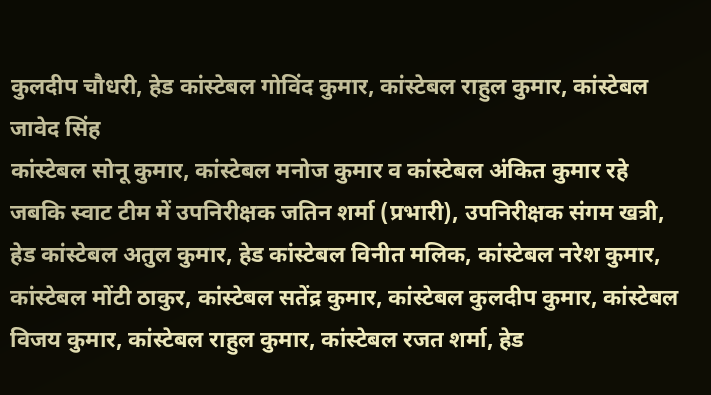कुलदीप चौधरी, हेड कांस्टेबल गोविंद कुमार, कांस्टेबल राहुल कुमार, कांस्टेबल जावेद सिंह
कांस्टेबल सोनू कुमार, कांस्टेबल मनोज कुमार व कांस्टेबल अंकित कुमार रहे जबकि स्वाट टीम में उपनिरीक्षक जतिन शर्मा (प्रभारी), उपनिरीक्षक संगम खत्री, हेड कांस्टेबल अतुल कुमार, हेड कांस्टेबल विनीत मलिक, कांस्टेबल नरेश कुमार, कांस्टेबल मोंटी ठाकुर, कांस्टेबल सतेंद्र कुमार, कांस्टेबल कुलदीप कुमार, कांस्टेबल विजय कुमार, कांस्टेबल राहुल कुमार, कांस्टेबल रजत शर्मा, हेड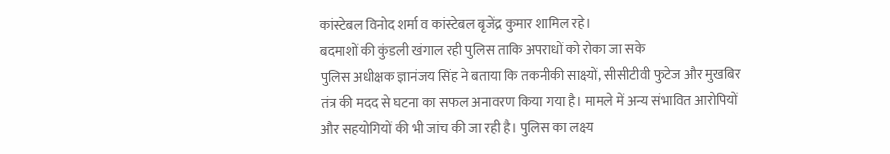कांस्टेबल विनोद शर्मा व कांस्टेबल बृजेंद्र कुमार शामिल रहे।
बदमाशों की कुंडली खंगाल रही पुलिस ताकि अपराधों को रोका जा सके
पुलिस अधीक्षक ज्ञानंजय सिंह ने बताया कि तकनीकी साक्ष्यों, सीसीटीवी फुटेज और मुखबिर तंत्र की मदद से घटना का सफल अनावरण किया गया है। मामले में अन्य संभावित आरोपियों और सहयोगियों की भी जांच की जा रही है। पुलिस का लक्ष्य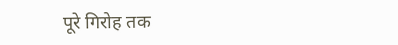पूरे गिरोह तक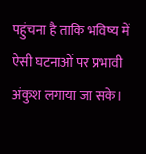पहुंचना है ताकि भविष्य में ऐसी घटनाओं पर प्रभावी अंकुश लगाया जा सके।